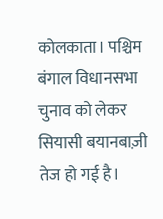कोलकाता। पश्चिम बंगाल विधानसभा चुनाव को लेकर सियासी बयानबाज़ी तेज हो गई है।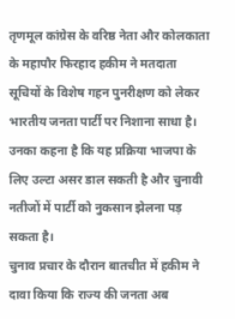तृणमूल कांग्रेस के वरिष्ठ नेता और कोलकाता के महापौर फिरहाद हकीम ने मतदाता सूचियों के विशेष गहन पुनरीक्षण को लेकर भारतीय जनता पार्टी पर निशाना साधा है। उनका कहना है कि यह प्रक्रिया भाजपा के लिए उल्टा असर डाल सकती है और चुनावी नतीजों में पार्टी को नुकसान झेलना पड़ सकता है।
चुनाव प्रचार के दौरान बातचीत में हकीम ने दावा किया कि राज्य की जनता अब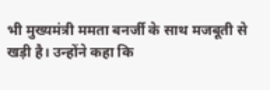भी मुख्यमंत्री ममता बनर्जी के साथ मजबूती से खड़ी है। उन्होंने कहा कि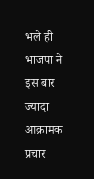भले ही भाजपा ने इस बार ज्यादा आक्रामक प्रचार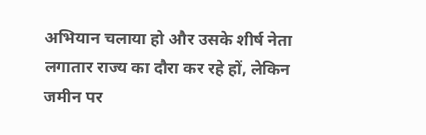अभियान चलाया हो और उसके शीर्ष नेता लगातार राज्य का दौरा कर रहे हों, लेकिन जमीन पर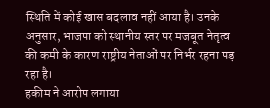स्थिति में कोई खास बदलाव नहीं आया है। उनके अनुसार, भाजपा को स्थानीय स्तर पर मजबूत नेतृत्व की कमी के कारण राष्ट्रीय नेताओं पर निर्भर रहना पड़ रहा है।
हकीम ने आरोप लगाया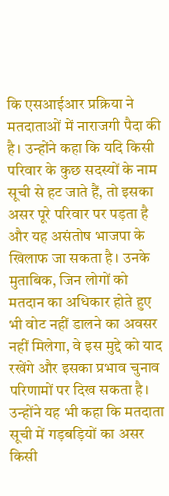कि एसआईआर प्रक्रिया ने मतदाताओं में नाराजगी पैदा की है। उन्होंने कहा कि यदि किसी परिवार के कुछ सदस्यों के नाम सूची से हट जाते हैं, तो इसका असर पूरे परिवार पर पड़ता है और यह असंतोष भाजपा के खिलाफ जा सकता है। उनके मुताबिक, जिन लोगों को मतदान का अधिकार होते हुए भी वोट नहीं डालने का अवसर नहीं मिलेगा, वे इस मुद्दे को याद रखेंगे और इसका प्रभाव चुनाव परिणामों पर दिख सकता है।
उन्होंने यह भी कहा कि मतदाता सूची में गड़बड़ियों का असर किसी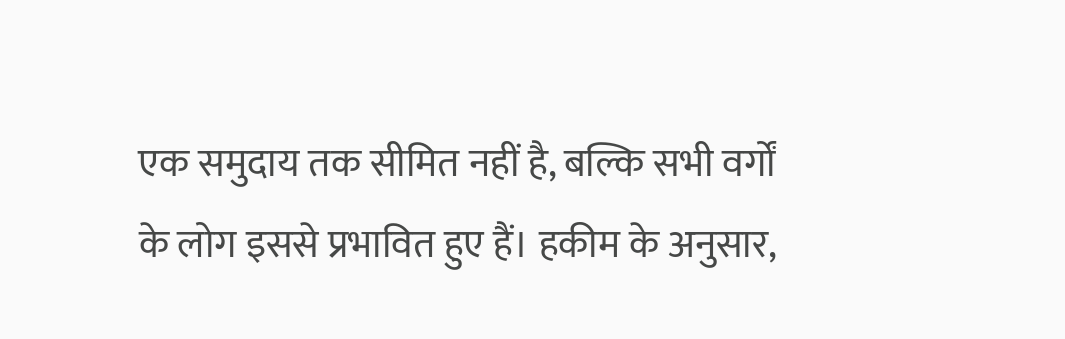एक समुदाय तक सीमित नहीं है, बल्कि सभी वर्गों के लोग इससे प्रभावित हुए हैं। हकीम के अनुसार,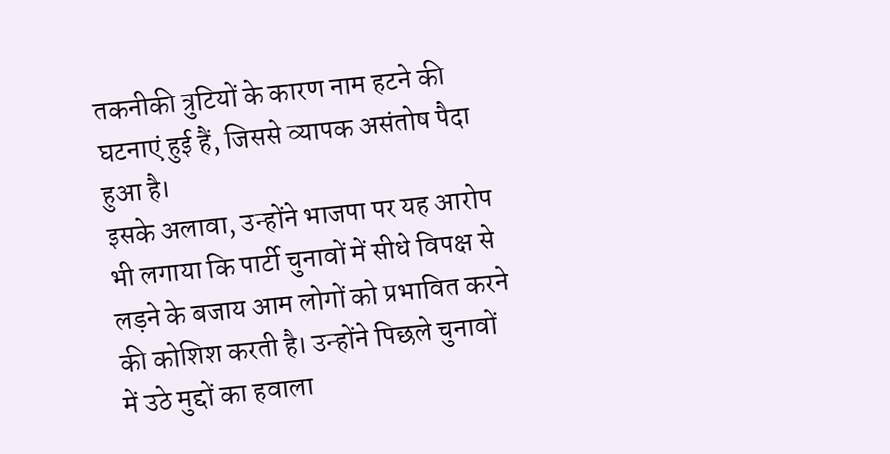तकनीकी त्रुटियों के कारण नाम हटने की घटनाएं हुई हैं, जिससे व्यापक असंतोष पैदा हुआ है।
इसके अलावा, उन्होंने भाजपा पर यह आरोप भी लगाया कि पार्टी चुनावों में सीधे विपक्ष से लड़ने के बजाय आम लोगों को प्रभावित करने की कोशिश करती है। उन्होंने पिछले चुनावों में उठे मुद्दों का हवाला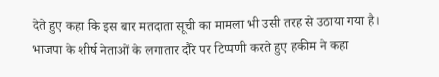देते हुए कहा कि इस बार मतदाता सूची का मामला भी उसी तरह से उठाया गया है।
भाजपा के शीर्ष नेताओं के लगातार दौरे पर टिप्पणी करते हुए हकीम ने कहा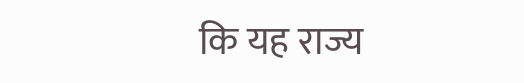कि यह राज्य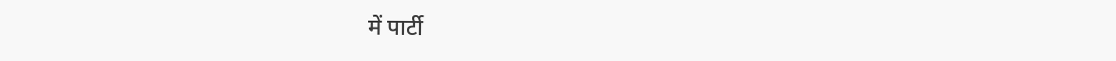में पार्टी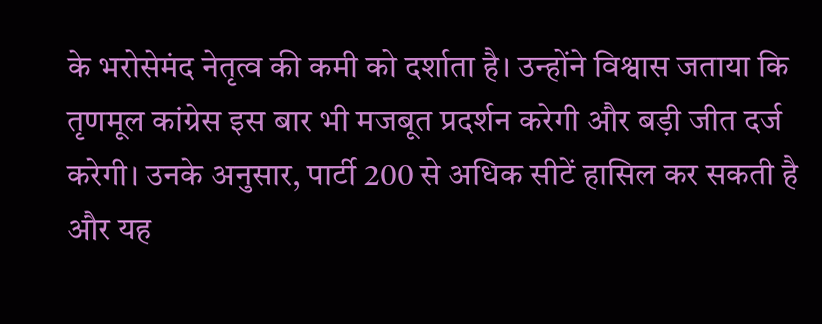के भरोसेमंद नेतृत्व की कमी को दर्शाता है। उन्होंने विश्वास जताया कि तृणमूल कांग्रेस इस बार भी मजबूत प्रदर्शन करेगी और बड़ी जीत दर्ज करेगी। उनके अनुसार, पार्टी 200 से अधिक सीटें हासिल कर सकती है और यह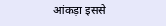आंकड़ा इससे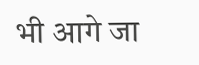भी आगे जा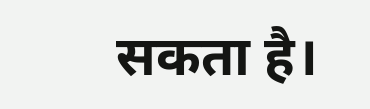सकता है।